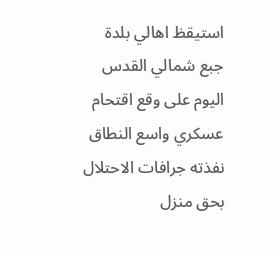استيقظ اهالي بلدة جبع شمالي القدس اليوم على وقع اقتحام عسكري واسع النطاق نفذته جرافات الاحتلال بحق منزل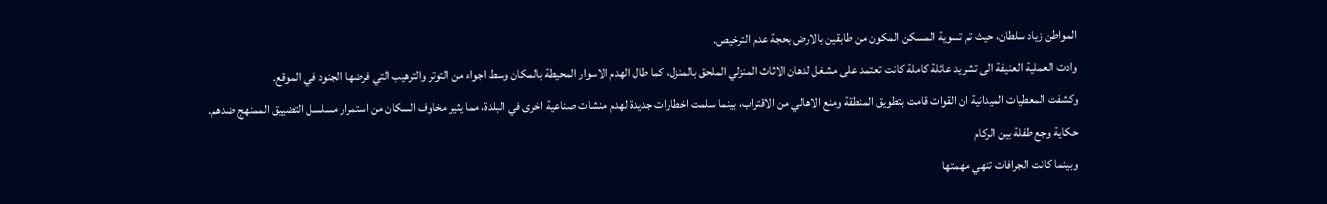المواطن زياد سلطان، حيث تم تسوية المسكن المكون من طابقين بالارض بحجة عدم الترخيص.
وادت العملية العنيفة الى تشريد عائلة كاملة كانت تعتمد على مشغل لدهان الاثاث المنزلي الملحق بالمنزل، كما طال الهدم الاسوار المحيطة بالمكان وسط اجواء من التوتر والترهيب التي فرضها الجنود في الموقع.
وكشفت المعطيات الميدانية ان القوات قامت بتطويق المنطقة ومنع الاهالي من الاقتراب، بينما سلمت اخطارات جديدة لهدم منشات صناعية اخرى في البلدة، مما يثير مخاوف السكان من استمرار مسلسل التضييق الممنهج ضدهم.
حكاية وجع طفلة بين الركام
وبينما كانت الجرافات تنهي مهمتها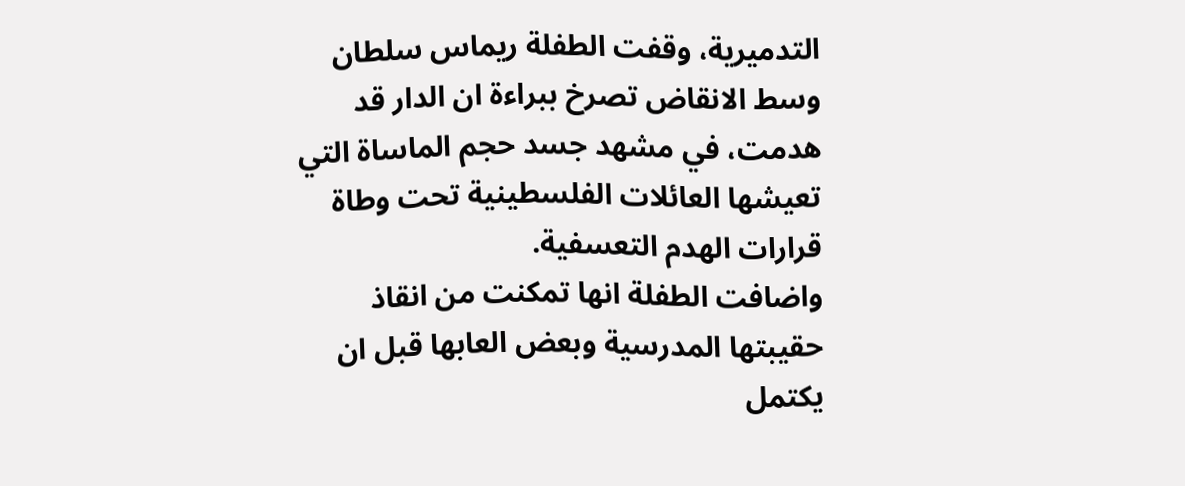التدميرية، وقفت الطفلة ريماس سلطان وسط الانقاض تصرخ ببراءة ان الدار قد هدمت، في مشهد جسد حجم الماساة التي تعيشها العائلات الفلسطينية تحت وطاة قرارات الهدم التعسفية.
واضافت الطفلة انها تمكنت من انقاذ حقيبتها المدرسية وبعض العابها قبل ان يكتمل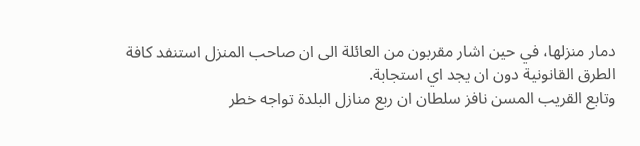دمار منزلها، في حين اشار مقربون من العائلة الى ان صاحب المنزل استنفد كافة الطرق القانونية دون ان يجد اي استجابة.
وتابع القريب المسن نافز سلطان ان ربع منازل البلدة تواجه خطر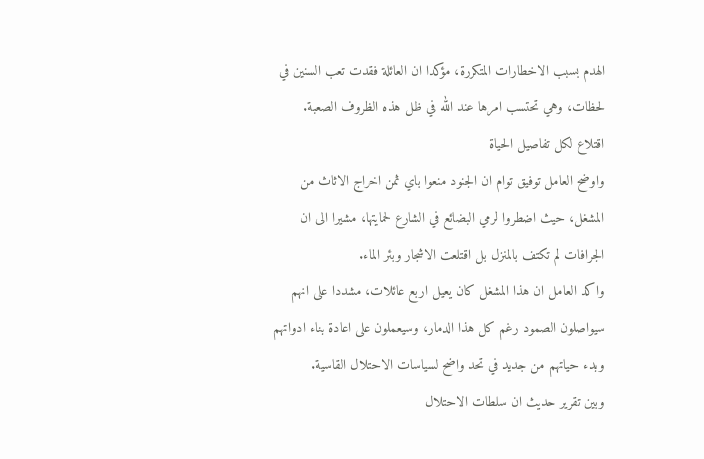الهدم بسبب الاخطارات المتكررة، مؤكدا ان العائلة فقدت تعب السنين في لحظات، وهي تحتسب امرها عند الله في ظل هذه الظروف الصعبة.
اقتلاع لكل تفاصيل الحياة
واوضح العامل توفيق توام ان الجنود منعوا باي ثمن اخراج الاثاث من المشغل، حيث اضطروا لرمي البضائع في الشارع لحمايتها، مشيرا الى ان الجرافات لم تكتف بالمنزل بل اقتلعت الاشجار وبئر الماء.
واكد العامل ان هذا المشغل كان يعيل اربع عائلات، مشددا على انهم سيواصلون الصمود رغم كل هذا الدمار، وسيعملون على اعادة بناء ادواتهم وبدء حياتهم من جديد في تحد واضح لسياسات الاحتلال القاسية.
وبين تقرير حديث ان سلطات الاحتلال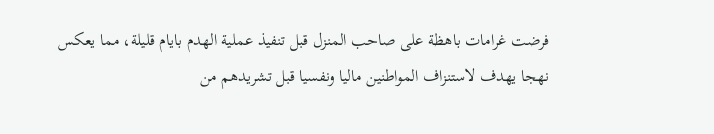فرضت غرامات باهظة على صاحب المنزل قبل تنفيذ عملية الهدم بايام قليلة، مما يعكس نهجا يهدف لاستنزاف المواطنين ماليا ونفسيا قبل تشريدهم من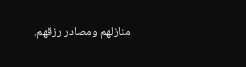منازلهم ومصادر رزقهم.